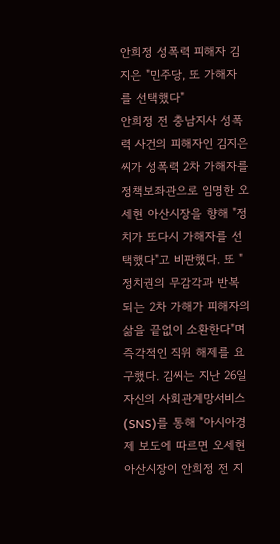안희정 성폭력 피해자 김지은 "민주당, 또 가해자를 선택했다"
안희정 전 충남지사 성폭력 사건의 피해자인 김지은씨가 성폭력 2차 가해자를 정책보좌관으로 임명한 오세현 아산시장을 향해 "정치가 또다시 가해자를 선택했다"고 비판했다. 또 "정치권의 무감각과 반복되는 2차 가해가 피해자의 삶을 끝없이 소환한다"며 즉각적인 직위 해제를 요구했다. 김씨는 지난 26일 자신의 사회관계망서비스(SNS)를 통해 "아시아경제 보도에 따르면 오세현 아산시장이 안희정 전 지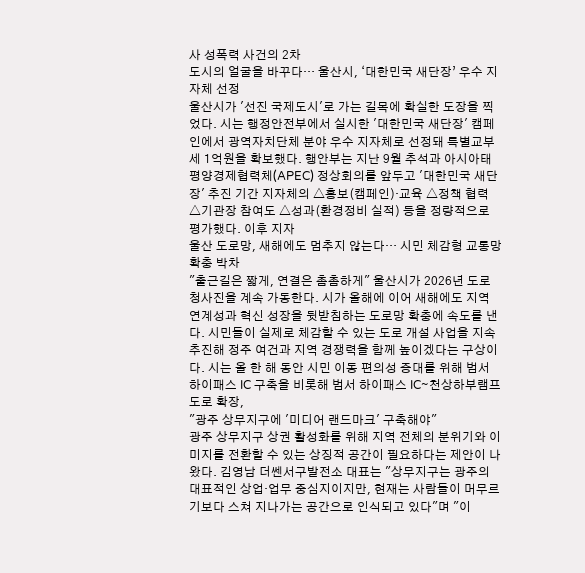사 성폭력 사건의 2차
도시의 얼굴을 바꾸다… 울산시, ‘대한민국 새단장’ 우수 지자체 선정
울산시가 '선진 국제도시'로 가는 길목에 확실한 도장을 찍었다. 시는 행정안전부에서 실시한 '대한민국 새단장' 캠페인에서 광역자치단체 분야 우수 지자체로 선정돼 특별교부세 1억원을 확보했다. 행안부는 지난 9월 추석과 아시아태평양경제협력체(APEC) 정상회의를 앞두고 '대한민국 새단장' 추진 기간 지자체의 △홍보(캠페인)·교육 △정책 협력 △기관장 참여도 △성과(환경정비 실적) 등을 정량적으로 평가했다. 이후 지자
울산 도로망, 새해에도 멈추지 않는다… 시민 체감형 교통망 확충 박차
"출근길은 짧게, 연결은 촘촘하게" 울산시가 2026년 도로 청사진을 계속 가동한다. 시가 올해에 이어 새해에도 지역 연계성과 혁신 성장을 뒷받침하는 도로망 확충에 속도를 낸다. 시민들이 실제로 체감할 수 있는 도로 개설 사업을 지속 추진해 정주 여건과 지역 경쟁력을 함께 높이겠다는 구상이다. 시는 올 한 해 동안 시민 이동 편의성 증대를 위해 범서 하이패스 IC 구축을 비롯해 범서 하이패스 IC∼천상하부램프 도로 확장,
"광주 상무지구에 '미디어 랜드마크' 구축해야"
광주 상무지구 상권 활성화를 위해 지역 전체의 분위기와 이미지를 전환할 수 있는 상징적 공간이 필요하다는 제안이 나왔다. 김영남 더쎈서구발전소 대표는 "상무지구는 광주의 대표적인 상업·업무 중심지이지만, 현재는 사람들이 머무르기보다 스쳐 지나가는 공간으로 인식되고 있다"며 "이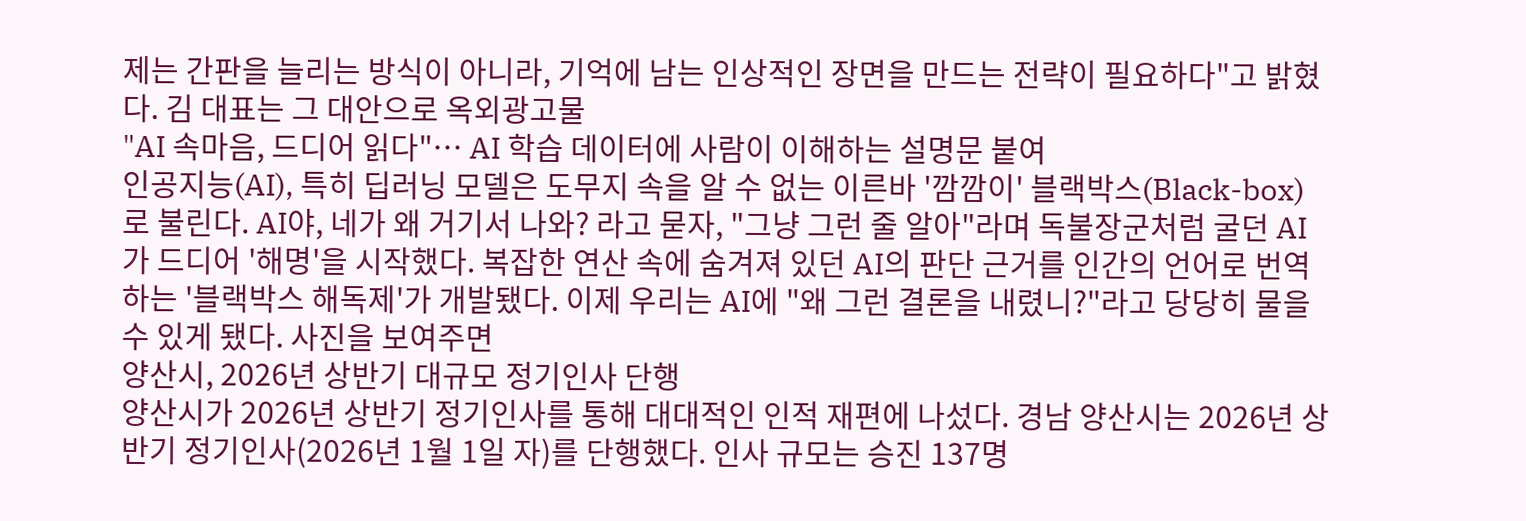제는 간판을 늘리는 방식이 아니라, 기억에 남는 인상적인 장면을 만드는 전략이 필요하다"고 밝혔다. 김 대표는 그 대안으로 옥외광고물
"AI 속마음, 드디어 읽다"… AI 학습 데이터에 사람이 이해하는 설명문 붙여
인공지능(AI), 특히 딥러닝 모델은 도무지 속을 알 수 없는 이른바 '깜깜이' 블랙박스(Black-box)로 불린다. AI야, 네가 왜 거기서 나와? 라고 묻자, "그냥 그런 줄 알아"라며 독불장군처럼 굴던 AI가 드디어 '해명'을 시작했다. 복잡한 연산 속에 숨겨져 있던 AI의 판단 근거를 인간의 언어로 번역하는 '블랙박스 해독제'가 개발됐다. 이제 우리는 AI에 "왜 그런 결론을 내렸니?"라고 당당히 물을 수 있게 됐다. 사진을 보여주면
양산시, 2026년 상반기 대규모 정기인사 단행
양산시가 2026년 상반기 정기인사를 통해 대대적인 인적 재편에 나섰다. 경남 양산시는 2026년 상반기 정기인사(2026년 1월 1일 자)를 단행했다. 인사 규모는 승진 137명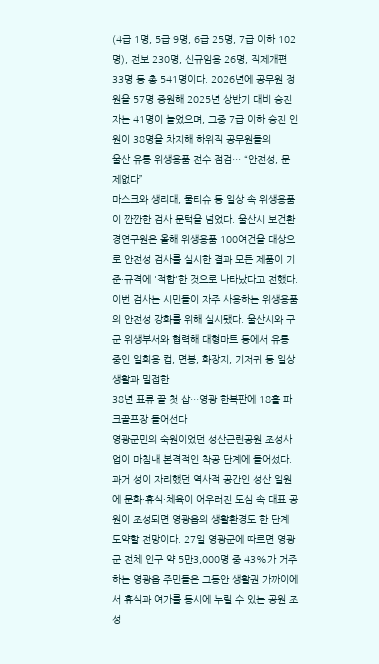(4급 1명, 5급 9명, 6급 25명, 7급 이하 102명), 전보 230명, 신규임용 26명, 직제개편 33명 등 총 541명이다. 2026년에 공무원 정원을 57명 증원해 2025년 상반기 대비 승진자는 41명이 늘었으며, 그중 7급 이하 승진 인원이 38명을 차지해 하위직 공무원들의
울산 유통 위생용품 전수 점검… “안전성, 문제없다”
마스크와 생리대, 물티슈 등 일상 속 위생용품이 깐깐한 검사 문턱을 넘었다. 울산시 보건환경연구원은 올해 위생용품 100여건을 대상으로 안전성 검사를 실시한 결과 모든 제품이 기준·규격에 '적합'한 것으로 나타났다고 전했다. 이번 검사는 시민들이 자주 사용하는 위생용품의 안전성 강화를 위해 실시됐다. 울산시와 구군 위생부서와 협력해 대형마트 등에서 유통 중인 일회용 컵, 면봉, 화장지, 기저귀 등 일상생활과 밀접한
38년 표류 끝 첫 삽…영광 한복판에 18홀 파크골프장 들어선다
영광군민의 숙원이었던 성산근린공원 조성사업이 마침내 본격적인 착공 단계에 들어섰다. 과거 성이 자리했던 역사적 공간인 성산 일원에 문화·휴식·체육이 어우러진 도심 속 대표 공원이 조성되면 영광읍의 생활환경도 한 단계 도약할 전망이다. 27일 영광군에 따르면 영광군 전체 인구 약 5만3,000명 중 43%가 거주하는 영광읍 주민들은 그동안 생활권 가까이에서 휴식과 여가를 동시에 누릴 수 있는 공원 조성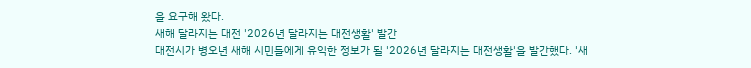을 요구해 왔다.
새해 달라지는 대전 '2026년 달라지는 대전생활' 발간
대전시가 병오년 새해 시민들에게 유익한 정보가 될 '2026년 달라지는 대전생활'을 발간했다. '새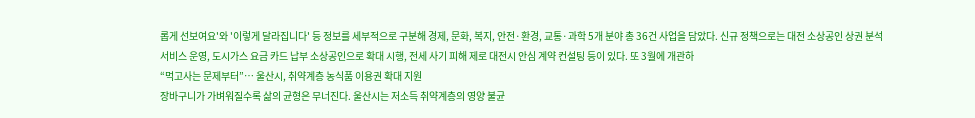롭게 선보여요'와 '이렇게 달라집니다' 등 정보를 세부적으로 구분해 경제, 문화, 복지, 안전·환경, 교통·과학 5개 분야 총 36건 사업을 담았다. 신규 정책으로는 대전 소상공인 상권 분석 서비스 운영, 도시가스 요금 카드 납부 소상공인으로 확대 시행, 전세 사기 피해 제로 대전시 안심 계약 컨설팅 등이 있다. 또 3월에 개관하
“먹고사는 문제부터”… 울산시, 취약계층 농식품 이용권 확대 지원
장바구니가 가벼워질수록 삶의 균형은 무너진다. 울산시는 저소득 취약계층의 영양 불균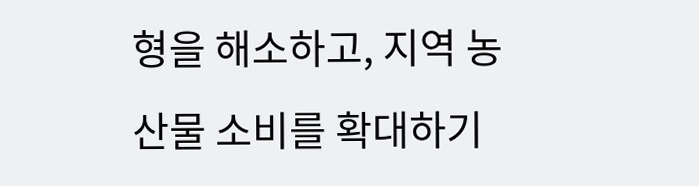형을 해소하고, 지역 농산물 소비를 확대하기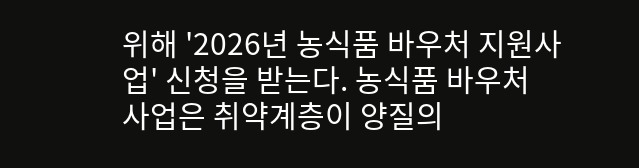위해 '2026년 농식품 바우처 지원사업' 신청을 받는다. 농식품 바우처 사업은 취약계층이 양질의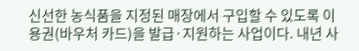신선한 농식품을 지정된 매장에서 구입할 수 있도록 이용권(바우처 카드)을 발급·지원하는 사업이다. 내년 사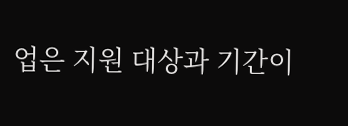업은 지원 대상과 기간이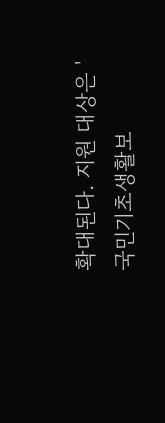확대된다. 지원 대상은 '국민기초생활보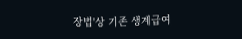장법'상 기존 생계급여